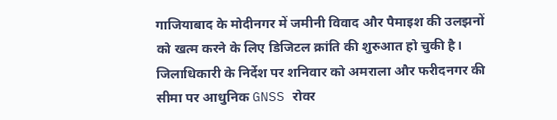गाजियाबाद के मोदीनगर में जमीनी विवाद और पैमाइश की उलझनों को खत्म करने के लिए डिजिटल क्रांति की शुरुआत हो चुकी है। जिलाधिकारी के निर्देश पर शनिवार को अमराला और फरीदनगर की सीमा पर आधुनिक GNSS रोवर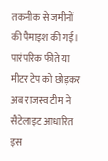तकनीक से जमीनों की पैमाइश की गई। पारंपरिक फीते या मीटर टेप को छोड़कर अब राजस्व टीम ने सैटेलाइट आधारित इस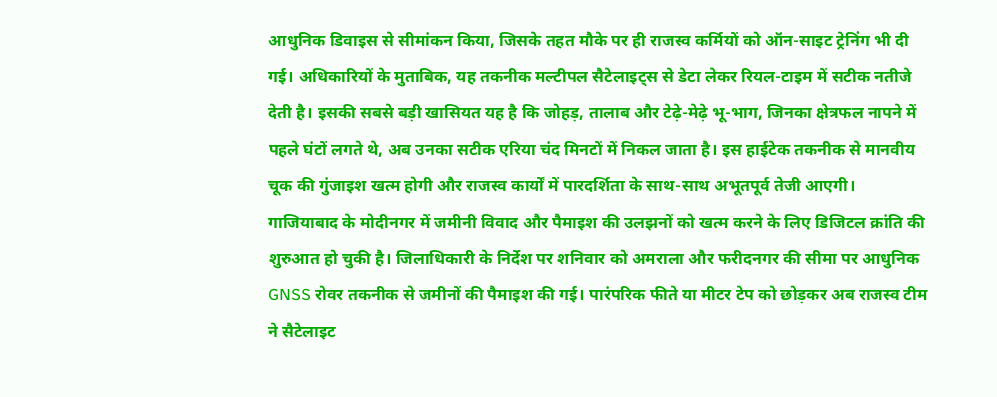आधुनिक डिवाइस से सीमांकन किया, जिसके तहत मौके पर ही राजस्व कर्मियों को ऑन-साइट ट्रेनिंग भी दी गई। अधिकारियों के मुताबिक, यह तकनीक मल्टीपल सैटेलाइट्स से डेटा लेकर रियल-टाइम में सटीक नतीजे देती है। इसकी सबसे बड़ी खासियत यह है कि जोहड़, तालाब और टेढ़े-मेढ़े भू-भाग, जिनका क्षेत्रफल नापने में पहले घंटों लगते थे, अब उनका सटीक एरिया चंद मिनटों में निकल जाता है। इस हाईटेक तकनीक से मानवीय चूक की गुंजाइश खत्म होगी और राजस्व कार्यों में पारदर्शिता के साथ-साथ अभूतपूर्व तेजी आएगी।
गाजियाबाद के मोदीनगर में जमीनी विवाद और पैमाइश की उलझनों को खत्म करने के लिए डिजिटल क्रांति की शुरुआत हो चुकी है। जिलाधिकारी के निर्देश पर शनिवार को अमराला और फरीदनगर की सीमा पर आधुनिक GNSS रोवर तकनीक से जमीनों की पैमाइश की गई। पारंपरिक फीते या मीटर टेप को छोड़कर अब राजस्व टीम ने सैटेलाइट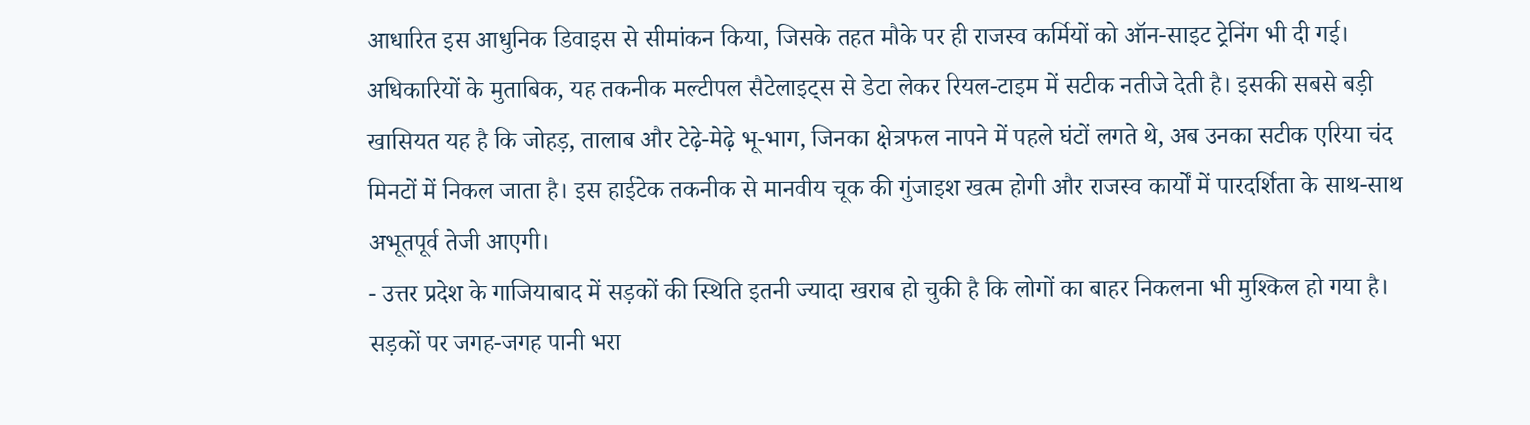आधारित इस आधुनिक डिवाइस से सीमांकन किया, जिसके तहत मौके पर ही राजस्व कर्मियों को ऑन-साइट ट्रेनिंग भी दी गई। अधिकारियों के मुताबिक, यह तकनीक मल्टीपल सैटेलाइट्स से डेटा लेकर रियल-टाइम में सटीक नतीजे देती है। इसकी सबसे बड़ी खासियत यह है कि जोहड़, तालाब और टेढ़े-मेढ़े भू-भाग, जिनका क्षेत्रफल नापने में पहले घंटों लगते थे, अब उनका सटीक एरिया चंद मिनटों में निकल जाता है। इस हाईटेक तकनीक से मानवीय चूक की गुंजाइश खत्म होगी और राजस्व कार्यों में पारदर्शिता के साथ-साथ अभूतपूर्व तेजी आएगी।
- उत्तर प्रदेश के गाजियाबाद में सड़कों की स्थिति इतनी ज्यादा खराब हो चुकी है कि लोगों का बाहर निकलना भी मुश्किल हो गया है। सड़कों पर जगह-जगह पानी भरा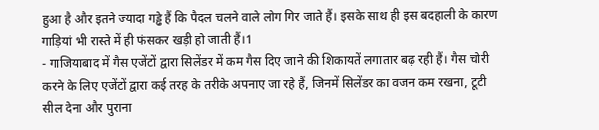हुआ है और इतने ज्यादा गड्ढे हैं कि पैदल चलने वाले लोग गिर जाते हैं। इसके साथ ही इस बदहाली के कारण गाड़ियां भी रास्ते में ही फंसकर खड़ी हो जाती हैं।1
- गाजियाबाद में गैस एजेंटों द्वारा सिलेंडर में कम गैस दिए जाने की शिकायतें लगातार बढ़ रही हैं। गैस चोरी करने के लिए एजेंटों द्वारा कई तरह के तरीके अपनाए जा रहे हैं, जिनमें सिलेंडर का वजन कम रखना, टूटी सील देना और पुराना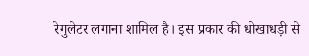रेगुलेटर लगाना शामिल है। इस प्रकार की धोखाधड़ी से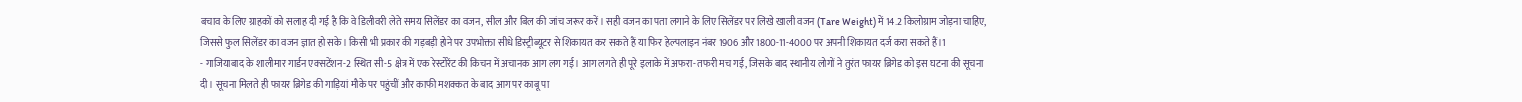बचाव के लिए ग्राहकों को सलाह दी गई है कि वे डिलीवरी लेते समय सिलेंडर का वजन, सील और बिल की जांच जरूर करें। सही वजन का पता लगाने के लिए सिलेंडर पर लिखे खाली वजन (Tare Weight) में 14.2 किलोग्राम जोड़ना चाहिए, जिससे फुल सिलेंडर का वजन ज्ञात हो सके। किसी भी प्रकार की गड़बड़ी होने पर उपभोक्ता सीधे डिस्ट्रीब्यूटर से शिकायत कर सकते हैं या फिर हेल्पलाइन नंबर 1906 और 1800-11-4000 पर अपनी शिकायत दर्ज करा सकते हैं।1
- गाजियाबाद के शालीमार गार्डन एक्सटेंशन-2 स्थित सी-5 क्षेत्र में एक रेस्टोरेंट की किचन में अचानक आग लग गई। आग लगते ही पूरे इलाके में अफरा-तफरी मच गई, जिसके बाद स्थानीय लोगों ने तुरंत फायर ब्रिगेड को इस घटना की सूचना दी। सूचना मिलते ही फायर ब्रिगेड की गाड़ियां मौके पर पहुंचीं और काफी मशक्कत के बाद आग पर काबू पा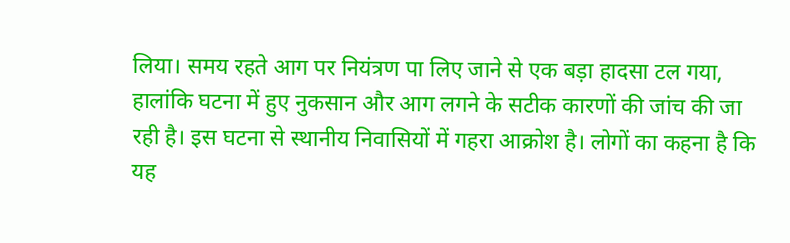लिया। समय रहते आग पर नियंत्रण पा लिए जाने से एक बड़ा हादसा टल गया, हालांकि घटना में हुए नुकसान और आग लगने के सटीक कारणों की जांच की जा रही है। इस घटना से स्थानीय निवासियों में गहरा आक्रोश है। लोगों का कहना है कि यह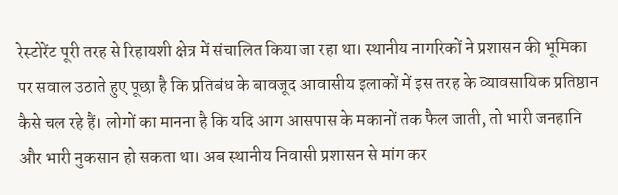रेस्टोरेंट पूरी तरह से रिहायशी क्षेत्र में संचालित किया जा रहा था। स्थानीय नागरिकों ने प्रशासन की भूमिका पर सवाल उठाते हुए पूछा है कि प्रतिबंध के बावजूद आवासीय इलाकों में इस तरह के व्यावसायिक प्रतिष्ठान कैसे चल रहे हैं। लोगों का मानना है कि यदि आग आसपास के मकानों तक फैल जाती, तो भारी जनहानि और भारी नुकसान हो सकता था। अब स्थानीय निवासी प्रशासन से मांग कर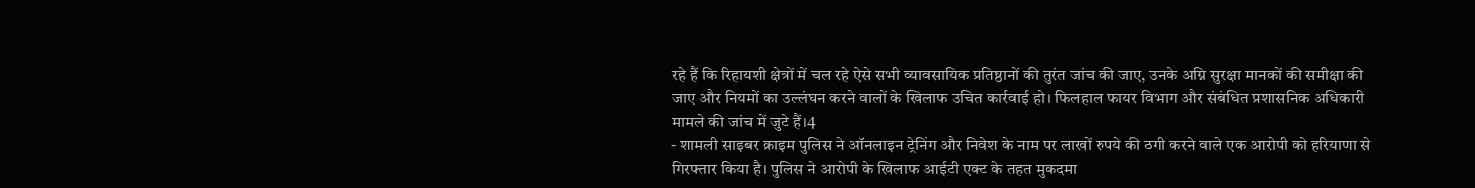रहे हैं कि रिहायशी क्षेत्रों में चल रहे ऐसे सभी व्यावसायिक प्रतिष्ठानों की तुरंत जांच की जाए, उनके अग्नि सुरक्षा मानकों की समीक्षा की जाए और नियमों का उल्लंघन करने वालों के खिलाफ उचित कार्रवाई हो। फिलहाल फायर विभाग और संबंधित प्रशासनिक अधिकारी मामले की जांच में जुटे हैं।4
- शामली साइबर क्राइम पुलिस ने ऑनलाइन ट्रेनिंग और निवेश के नाम पर लाखों रुपये की ठगी करने वाले एक आरोपी को हरियाणा से गिरफ्तार किया है। पुलिस ने आरोपी के खिलाफ आईटी एक्ट के तहत मुकदमा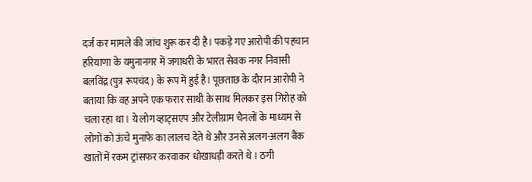दर्ज कर मामले की जांच शुरू कर दी है। पकड़े गए आरोपी की पहचान हरियाणा के यमुनानगर में जगाधरी के भारत सेवक नगर निवासी बलविंद्र (पुत्र रूपचंद) के रूप में हुई है। पूछताछ के दौरान आरोपी ने बताया कि वह अपने एक फरार साथी के साथ मिलकर इस गिरोह को चला रहा था। ये लोग व्हाट्सएप और टेलीग्राम चैनलों के माध्यम से लोगों को ऊंचे मुनाफे का लालच देते थे और उनसे अलग-अलग बैंक खातों में रकम ट्रांसफर करवाकर धोखाधड़ी करते थे। ठगी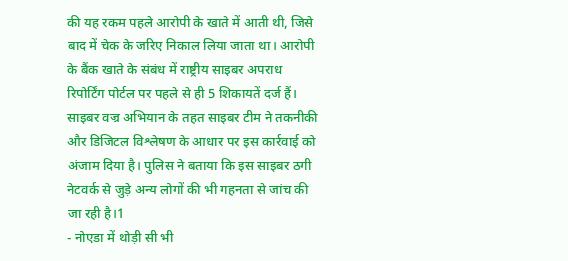की यह रकम पहले आरोपी के खाते में आती थी, जिसे बाद में चेक के जरिए निकाल लिया जाता था। आरोपी के बैंक खाते के संबंध में राष्ट्रीय साइबर अपराध रिपोर्टिंग पोर्टल पर पहले से ही 5 शिकायतें दर्ज हैं। साइबर वज्र अभियान के तहत साइबर टीम ने तकनीकी और डिजिटल विश्लेषण के आधार पर इस कार्रवाई को अंजाम दिया है। पुलिस ने बताया कि इस साइबर ठगी नेटवर्क से जुड़े अन्य लोगों की भी गहनता से जांच की जा रही है।1
- नोएडा में थोड़ी सी भी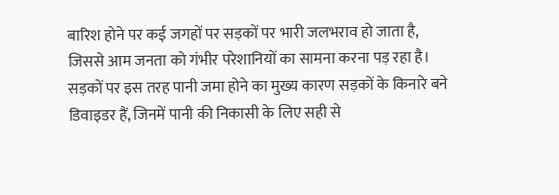बारिश होने पर कई जगहों पर सड़कों पर भारी जलभराव हो जाता है, जिससे आम जनता को गंभीर परेशानियों का सामना करना पड़ रहा है। सड़कों पर इस तरह पानी जमा होने का मुख्य कारण सड़कों के किनारे बने डिवाइडर हैं, जिनमें पानी की निकासी के लिए सही से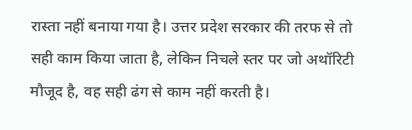रास्ता नहीं बनाया गया है। उत्तर प्रदेश सरकार की तरफ से तो सही काम किया जाता है, लेकिन निचले स्तर पर जो अथॉरिटी मौजूद है, वह सही ढंग से काम नहीं करती है।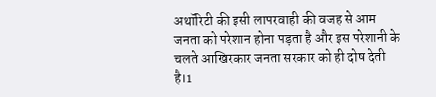अथॉरिटी की इसी लापरवाही की वजह से आम जनता को परेशान होना पड़ता है और इस परेशानी के चलते आखिरकार जनता सरकार को ही दोष देती है।1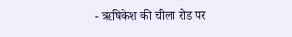- ऋषिकेश की चीला रोड पर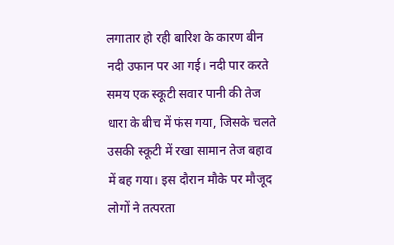लगातार हो रही बारिश के कारण बीन नदी उफान पर आ गई। नदी पार करते समय एक स्कूटी सवार पानी की तेज धारा के बीच में फंस गया, जिसके चलते उसकी स्कूटी में रखा सामान तेज बहाव में बह गया। इस दौरान मौके पर मौजूद लोगों ने तत्परता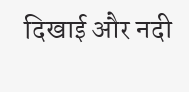दिखाई और नदी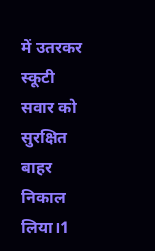में उतरकर स्कूटी सवार को सुरक्षित बाहर निकाल लिया।1